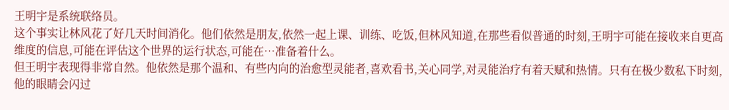王明宇是系统联络员。
这个事实让林风花了好几天时间消化。他们依然是朋友,依然一起上课、训练、吃饭,但林风知道,在那些看似普通的时刻,王明宇可能在接收来自更高维度的信息,可能在评估这个世界的运行状态,可能在…准备着什么。
但王明宇表现得非常自然。他依然是那个温和、有些内向的治愈型灵能者,喜欢看书,关心同学,对灵能治疗有着天赋和热情。只有在极少数私下时刻,他的眼睛会闪过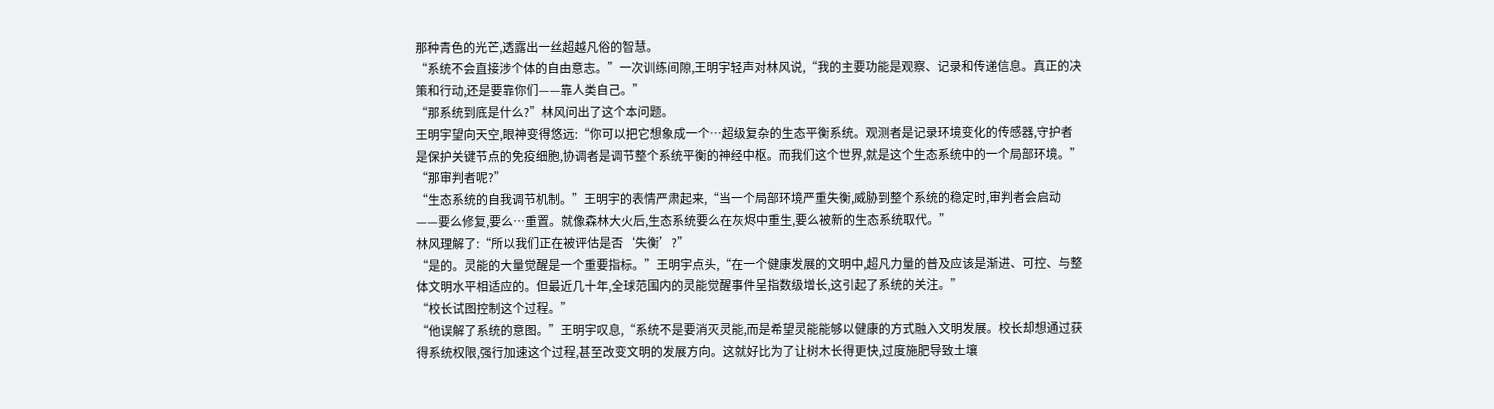那种青色的光芒,透露出一丝超越凡俗的智慧。
“系统不会直接涉个体的自由意志。”一次训练间隙,王明宇轻声对林风说,“我的主要功能是观察、记录和传递信息。真正的决策和行动,还是要靠你们——靠人类自己。”
“那系统到底是什么?”林风问出了这个本问题。
王明宇望向天空,眼神变得悠远:“你可以把它想象成一个…超级复杂的生态平衡系统。观测者是记录环境变化的传感器,守护者是保护关键节点的免疫细胞,协调者是调节整个系统平衡的神经中枢。而我们这个世界,就是这个生态系统中的一个局部环境。”
“那审判者呢?”
“生态系统的自我调节机制。”王明宇的表情严肃起来,“当一个局部环境严重失衡,威胁到整个系统的稳定时,审判者会启动——要么修复,要么…重置。就像森林大火后,生态系统要么在灰烬中重生,要么被新的生态系统取代。”
林风理解了:“所以我们正在被评估是否‘失衡’?”
“是的。灵能的大量觉醒是一个重要指标。”王明宇点头,“在一个健康发展的文明中,超凡力量的普及应该是渐进、可控、与整体文明水平相适应的。但最近几十年,全球范围内的灵能觉醒事件呈指数级增长,这引起了系统的关注。”
“校长试图控制这个过程。”
“他误解了系统的意图。”王明宇叹息,“系统不是要消灭灵能,而是希望灵能能够以健康的方式融入文明发展。校长却想通过获得系统权限,强行加速这个过程,甚至改变文明的发展方向。这就好比为了让树木长得更快,过度施肥导致土壤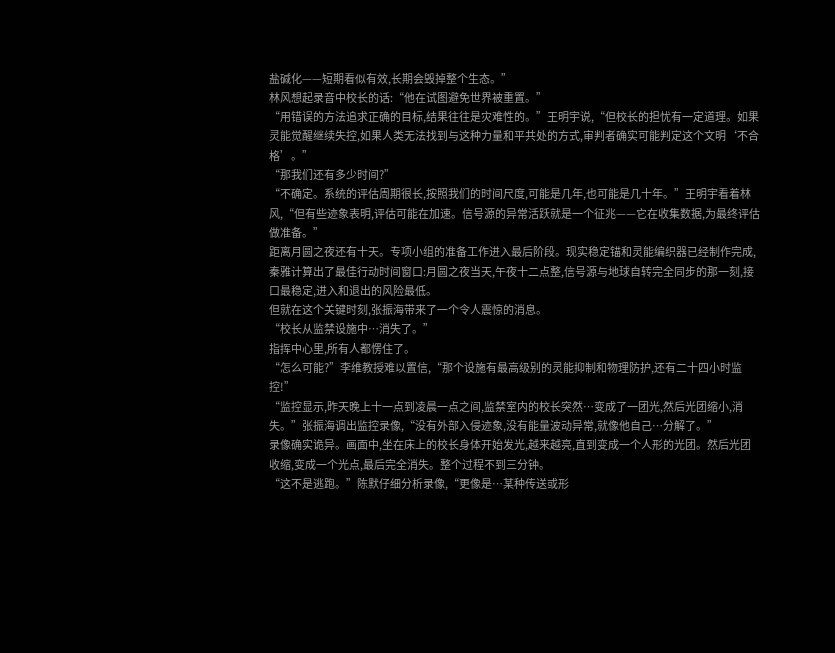盐碱化——短期看似有效,长期会毁掉整个生态。”
林风想起录音中校长的话:“他在试图避免世界被重置。”
“用错误的方法追求正确的目标,结果往往是灾难性的。”王明宇说,“但校长的担忧有一定道理。如果灵能觉醒继续失控,如果人类无法找到与这种力量和平共处的方式,审判者确实可能判定这个文明‘不合格’。”
“那我们还有多少时间?”
“不确定。系统的评估周期很长,按照我们的时间尺度,可能是几年,也可能是几十年。”王明宇看着林风,“但有些迹象表明,评估可能在加速。信号源的异常活跃就是一个征兆——它在收集数据,为最终评估做准备。”
距离月圆之夜还有十天。专项小组的准备工作进入最后阶段。现实稳定锚和灵能编织器已经制作完成,秦雅计算出了最佳行动时间窗口:月圆之夜当天,午夜十二点整,信号源与地球自转完全同步的那一刻,接口最稳定,进入和退出的风险最低。
但就在这个关键时刻,张振海带来了一个令人震惊的消息。
“校长从监禁设施中…消失了。”
指挥中心里,所有人都愣住了。
“怎么可能?”李维教授难以置信,“那个设施有最高级别的灵能抑制和物理防护,还有二十四小时监控!”
“监控显示,昨天晚上十一点到凌晨一点之间,监禁室内的校长突然…变成了一团光,然后光团缩小,消失。”张振海调出监控录像,“没有外部入侵迹象,没有能量波动异常,就像他自己…分解了。”
录像确实诡异。画面中,坐在床上的校长身体开始发光,越来越亮,直到变成一个人形的光团。然后光团收缩,变成一个光点,最后完全消失。整个过程不到三分钟。
“这不是逃跑。”陈默仔细分析录像,“更像是…某种传送或形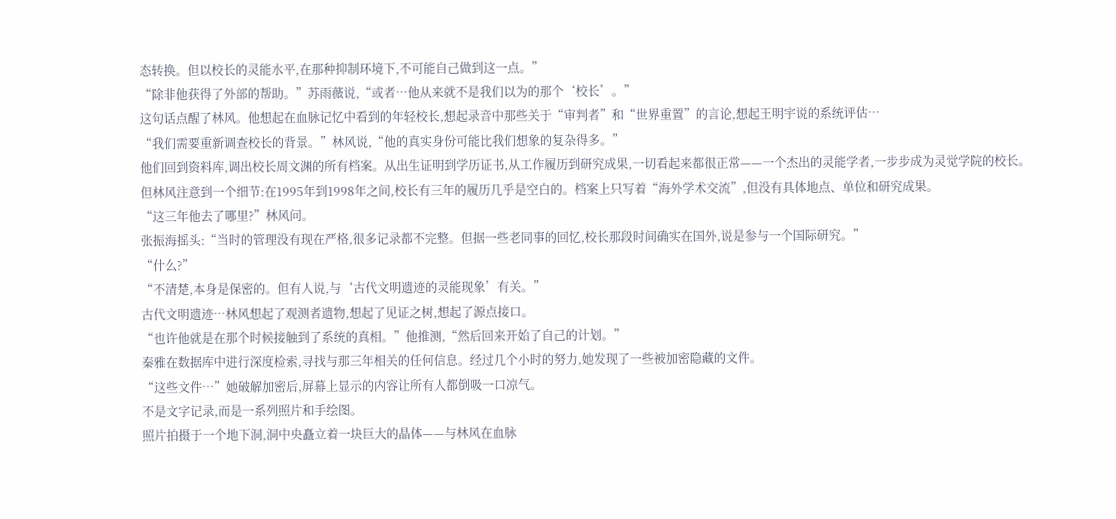态转换。但以校长的灵能水平,在那种抑制环境下,不可能自己做到这一点。”
“除非他获得了外部的帮助。”苏雨薇说,“或者…他从来就不是我们以为的那个‘校长’。”
这句话点醒了林风。他想起在血脉记忆中看到的年轻校长,想起录音中那些关于“审判者”和“世界重置”的言论,想起王明宇说的系统评估…
“我们需要重新调查校长的背景。”林风说,“他的真实身份可能比我们想象的复杂得多。”
他们回到资料库,调出校长周文渊的所有档案。从出生证明到学历证书,从工作履历到研究成果,一切看起来都很正常——一个杰出的灵能学者,一步步成为灵觉学院的校长。
但林风注意到一个细节:在1995年到1998年之间,校长有三年的履历几乎是空白的。档案上只写着“海外学术交流”,但没有具体地点、单位和研究成果。
“这三年他去了哪里?”林风问。
张振海摇头:“当时的管理没有现在严格,很多记录都不完整。但据一些老同事的回忆,校长那段时间确实在国外,说是参与一个国际研究。”
“什么?”
“不清楚,本身是保密的。但有人说,与‘古代文明遗迹的灵能现象’有关。”
古代文明遗迹…林风想起了观测者遗物,想起了见证之树,想起了源点接口。
“也许他就是在那个时候接触到了系统的真相。”他推测,“然后回来开始了自己的计划。”
秦雅在数据库中进行深度检索,寻找与那三年相关的任何信息。经过几个小时的努力,她发现了一些被加密隐藏的文件。
“这些文件…”她破解加密后,屏幕上显示的内容让所有人都倒吸一口凉气。
不是文字记录,而是一系列照片和手绘图。
照片拍摄于一个地下洞,洞中央矗立着一块巨大的晶体——与林风在血脉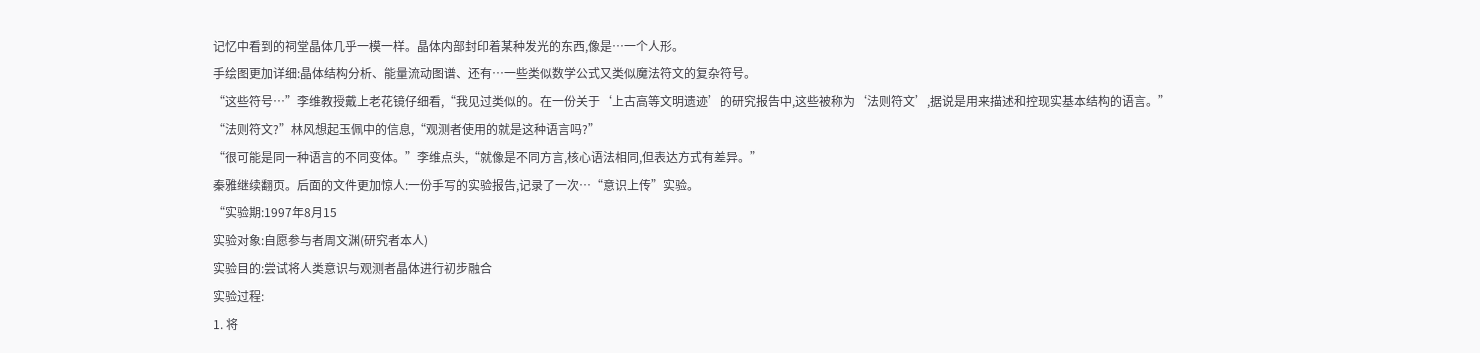记忆中看到的祠堂晶体几乎一模一样。晶体内部封印着某种发光的东西,像是…一个人形。
手绘图更加详细:晶体结构分析、能量流动图谱、还有…一些类似数学公式又类似魔法符文的复杂符号。
“这些符号…”李维教授戴上老花镜仔细看,“我见过类似的。在一份关于‘上古高等文明遗迹’的研究报告中,这些被称为‘法则符文’,据说是用来描述和控现实基本结构的语言。”
“法则符文?”林风想起玉佩中的信息,“观测者使用的就是这种语言吗?”
“很可能是同一种语言的不同变体。”李维点头,“就像是不同方言,核心语法相同,但表达方式有差异。”
秦雅继续翻页。后面的文件更加惊人:一份手写的实验报告,记录了一次…“意识上传”实验。
“实验期:1997年8月15
实验对象:自愿参与者周文渊(研究者本人)
实验目的:尝试将人类意识与观测者晶体进行初步融合
实验过程:
1. 将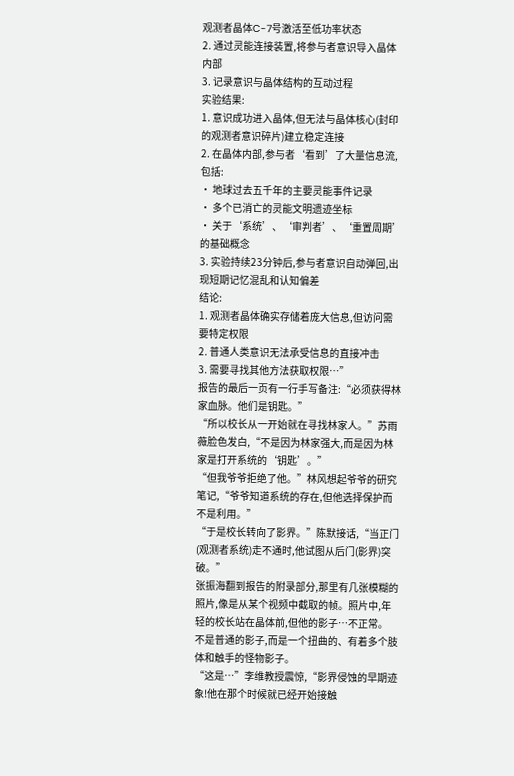观测者晶体C-7号激活至低功率状态
2. 通过灵能连接装置,将参与者意识导入晶体内部
3. 记录意识与晶体结构的互动过程
实验结果:
1. 意识成功进入晶体,但无法与晶体核心(封印的观测者意识碎片)建立稳定连接
2. 在晶体内部,参与者‘看到’了大量信息流,包括:
· 地球过去五千年的主要灵能事件记录
· 多个已消亡的灵能文明遗迹坐标
· 关于‘系统’、‘审判者’、‘重置周期’的基础概念
3. 实验持续23分钟后,参与者意识自动弹回,出现短期记忆混乱和认知偏差
结论:
1. 观测者晶体确实存储着庞大信息,但访问需要特定权限
2. 普通人类意识无法承受信息的直接冲击
3. 需要寻找其他方法获取权限…”
报告的最后一页有一行手写备注:“必须获得林家血脉。他们是钥匙。”
“所以校长从一开始就在寻找林家人。”苏雨薇脸色发白,“不是因为林家强大,而是因为林家是打开系统的‘钥匙’。”
“但我爷爷拒绝了他。”林风想起爷爷的研究笔记,“爷爷知道系统的存在,但他选择保护而不是利用。”
“于是校长转向了影界。”陈默接话,“当正门(观测者系统)走不通时,他试图从后门(影界)突破。”
张振海翻到报告的附录部分,那里有几张模糊的照片,像是从某个视频中截取的帧。照片中,年轻的校长站在晶体前,但他的影子…不正常。
不是普通的影子,而是一个扭曲的、有着多个肢体和触手的怪物影子。
“这是…”李维教授震惊,“影界侵蚀的早期迹象!他在那个时候就已经开始接触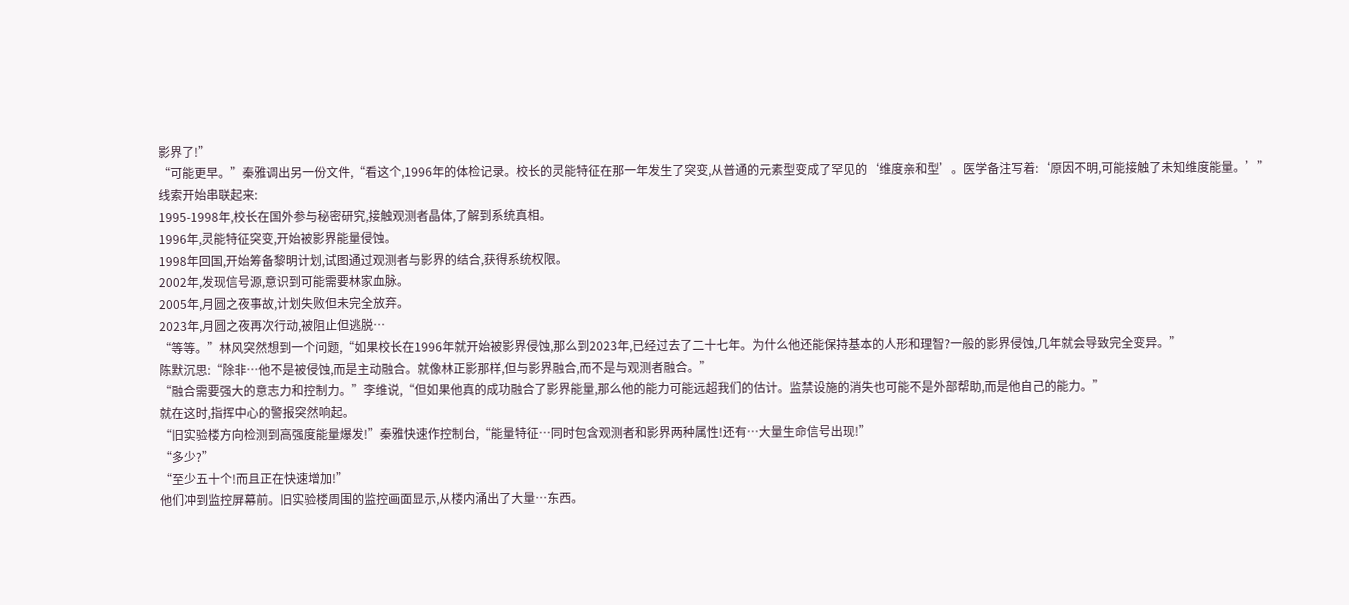影界了!”
“可能更早。”秦雅调出另一份文件,“看这个,1996年的体检记录。校长的灵能特征在那一年发生了突变,从普通的元素型变成了罕见的‘维度亲和型’。医学备注写着:‘原因不明,可能接触了未知维度能量。’”
线索开始串联起来:
1995-1998年,校长在国外参与秘密研究,接触观测者晶体,了解到系统真相。
1996年,灵能特征突变,开始被影界能量侵蚀。
1998年回国,开始筹备黎明计划,试图通过观测者与影界的结合,获得系统权限。
2002年,发现信号源,意识到可能需要林家血脉。
2005年,月圆之夜事故,计划失败但未完全放弃。
2023年,月圆之夜再次行动,被阻止但逃脱…
“等等。”林风突然想到一个问题,“如果校长在1996年就开始被影界侵蚀,那么到2023年,已经过去了二十七年。为什么他还能保持基本的人形和理智?一般的影界侵蚀,几年就会导致完全变异。”
陈默沉思:“除非…他不是被侵蚀,而是主动融合。就像林正影那样,但与影界融合,而不是与观测者融合。”
“融合需要强大的意志力和控制力。”李维说,“但如果他真的成功融合了影界能量,那么他的能力可能远超我们的估计。监禁设施的消失也可能不是外部帮助,而是他自己的能力。”
就在这时,指挥中心的警报突然响起。
“旧实验楼方向检测到高强度能量爆发!”秦雅快速作控制台,“能量特征…同时包含观测者和影界两种属性!还有…大量生命信号出现!”
“多少?”
“至少五十个!而且正在快速增加!”
他们冲到监控屏幕前。旧实验楼周围的监控画面显示,从楼内涌出了大量…东西。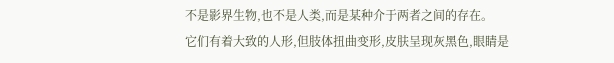不是影界生物,也不是人类,而是某种介于两者之间的存在。
它们有着大致的人形,但肢体扭曲变形,皮肤呈现灰黑色,眼睛是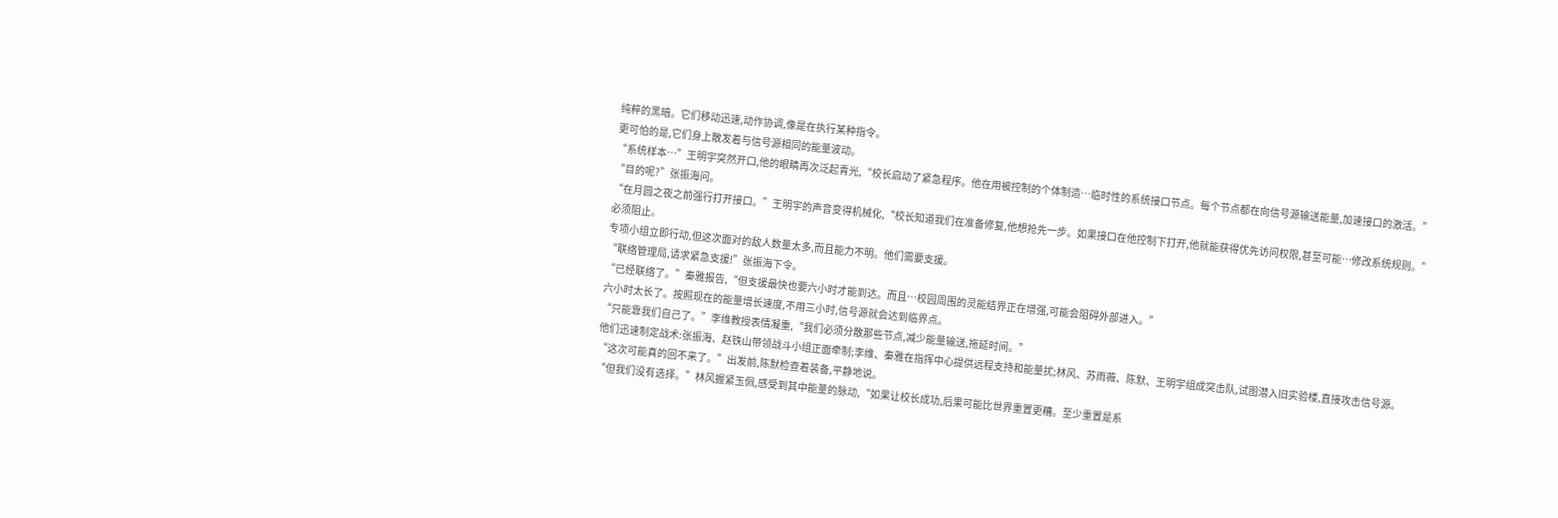纯粹的黑暗。它们移动迅速,动作协调,像是在执行某种指令。
更可怕的是,它们身上散发着与信号源相同的能量波动。
“系统样本…”王明宇突然开口,他的眼睛再次泛起青光,“校长启动了紧急程序。他在用被控制的个体制造…临时性的系统接口节点。每个节点都在向信号源输送能量,加速接口的激活。”
“目的呢?”张振海问。
“在月圆之夜之前强行打开接口。”王明宇的声音变得机械化,“校长知道我们在准备修复,他想抢先一步。如果接口在他控制下打开,他就能获得优先访问权限,甚至可能…修改系统规则。”
必须阻止。
专项小组立即行动,但这次面对的敌人数量太多,而且能力不明。他们需要支援。
“联络管理局,请求紧急支援!”张振海下令。
“已经联络了。”秦雅报告,“但支援最快也要六小时才能到达。而且…校园周围的灵能结界正在增强,可能会阻碍外部进入。”
六小时太长了。按照现在的能量增长速度,不用三小时,信号源就会达到临界点。
“只能靠我们自己了。”李维教授表情凝重,“我们必须分散那些节点,减少能量输送,拖延时间。”
他们迅速制定战术:张振海、赵铁山带领战斗小组正面牵制;李维、秦雅在指挥中心提供远程支持和能量扰;林风、苏雨薇、陈默、王明宇组成突击队,试图潜入旧实验楼,直接攻击信号源。
“这次可能真的回不来了。”出发前,陈默检查着装备,平静地说。
“但我们没有选择。”林风握紧玉佩,感受到其中能量的脉动,“如果让校长成功,后果可能比世界重置更糟。至少重置是系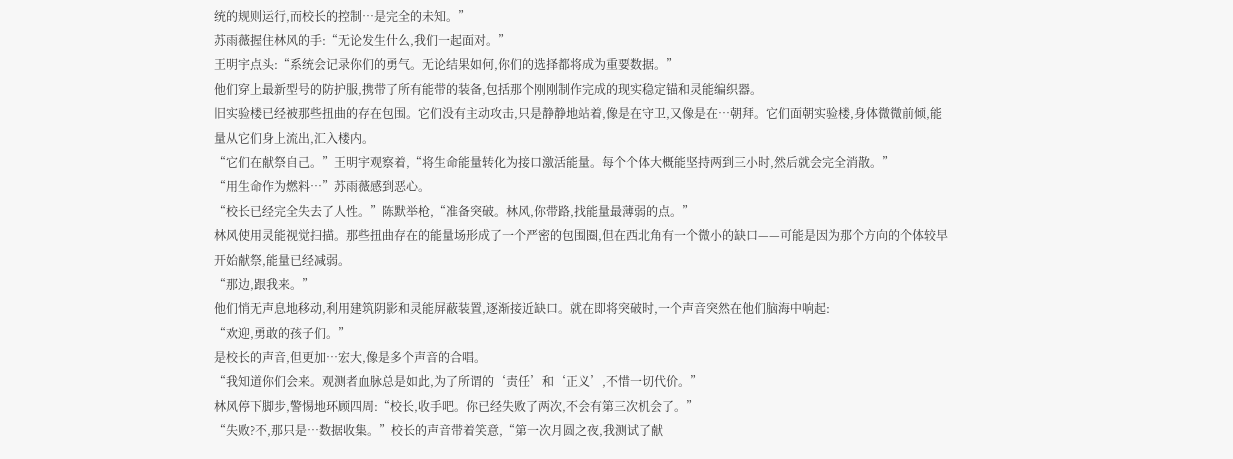统的规则运行,而校长的控制…是完全的未知。”
苏雨薇握住林风的手:“无论发生什么,我们一起面对。”
王明宇点头:“系统会记录你们的勇气。无论结果如何,你们的选择都将成为重要数据。”
他们穿上最新型号的防护服,携带了所有能带的装备,包括那个刚刚制作完成的现实稳定锚和灵能编织器。
旧实验楼已经被那些扭曲的存在包围。它们没有主动攻击,只是静静地站着,像是在守卫,又像是在…朝拜。它们面朝实验楼,身体微微前倾,能量从它们身上流出,汇入楼内。
“它们在献祭自己。”王明宇观察着,“将生命能量转化为接口激活能量。每个个体大概能坚持两到三小时,然后就会完全消散。”
“用生命作为燃料…”苏雨薇感到恶心。
“校长已经完全失去了人性。”陈默举枪,“准备突破。林风,你带路,找能量最薄弱的点。”
林风使用灵能视觉扫描。那些扭曲存在的能量场形成了一个严密的包围圈,但在西北角有一个微小的缺口——可能是因为那个方向的个体较早开始献祭,能量已经减弱。
“那边,跟我来。”
他们悄无声息地移动,利用建筑阴影和灵能屏蔽装置,逐渐接近缺口。就在即将突破时,一个声音突然在他们脑海中响起:
“欢迎,勇敢的孩子们。”
是校长的声音,但更加…宏大,像是多个声音的合唱。
“我知道你们会来。观测者血脉总是如此,为了所谓的‘责任’和‘正义’,不惜一切代价。”
林风停下脚步,警惕地环顾四周:“校长,收手吧。你已经失败了两次,不会有第三次机会了。”
“失败?不,那只是…数据收集。”校长的声音带着笑意,“第一次月圆之夜,我测试了献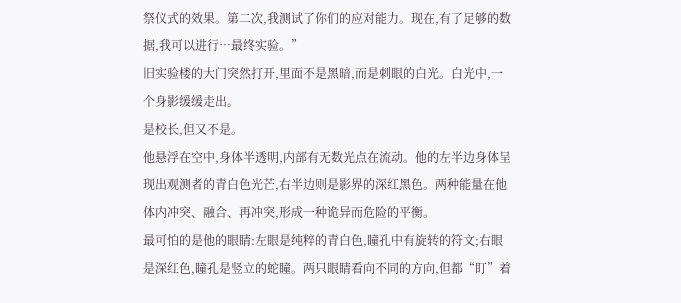祭仪式的效果。第二次,我测试了你们的应对能力。现在,有了足够的数据,我可以进行…最终实验。”
旧实验楼的大门突然打开,里面不是黑暗,而是刺眼的白光。白光中,一个身影缓缓走出。
是校长,但又不是。
他悬浮在空中,身体半透明,内部有无数光点在流动。他的左半边身体呈现出观测者的青白色光芒,右半边则是影界的深红黑色。两种能量在他体内冲突、融合、再冲突,形成一种诡异而危险的平衡。
最可怕的是他的眼睛:左眼是纯粹的青白色,瞳孔中有旋转的符文;右眼是深红色,瞳孔是竖立的蛇瞳。两只眼睛看向不同的方向,但都“盯”着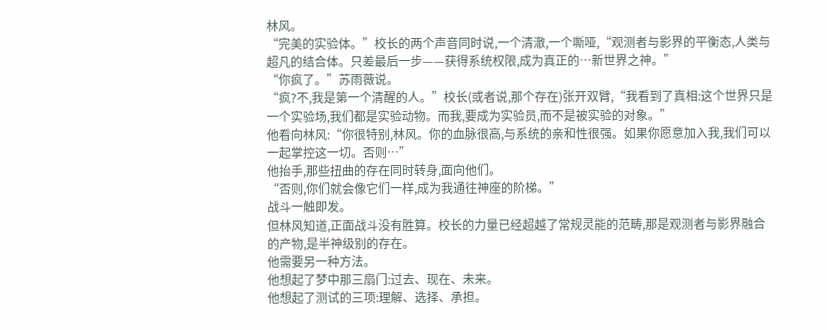林风。
“完美的实验体。”校长的两个声音同时说,一个清澈,一个嘶哑,“观测者与影界的平衡态,人类与超凡的结合体。只差最后一步——获得系统权限,成为真正的…新世界之神。”
“你疯了。”苏雨薇说。
“疯?不,我是第一个清醒的人。”校长(或者说,那个存在)张开双臂,“我看到了真相:这个世界只是一个实验场,我们都是实验动物。而我,要成为实验员,而不是被实验的对象。”
他看向林风:“你很特别,林风。你的血脉很高,与系统的亲和性很强。如果你愿意加入我,我们可以一起掌控这一切。否则…”
他抬手,那些扭曲的存在同时转身,面向他们。
“否则,你们就会像它们一样,成为我通往神座的阶梯。”
战斗一触即发。
但林风知道,正面战斗没有胜算。校长的力量已经超越了常规灵能的范畴,那是观测者与影界融合的产物,是半神级别的存在。
他需要另一种方法。
他想起了梦中那三扇门:过去、现在、未来。
他想起了测试的三项:理解、选择、承担。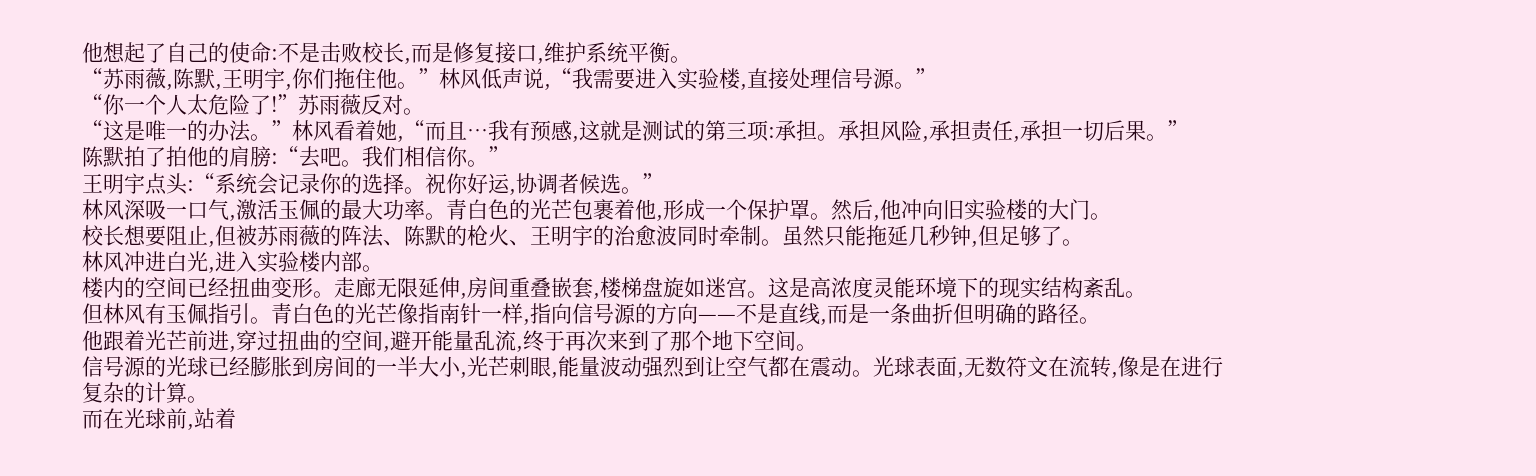他想起了自己的使命:不是击败校长,而是修复接口,维护系统平衡。
“苏雨薇,陈默,王明宇,你们拖住他。”林风低声说,“我需要进入实验楼,直接处理信号源。”
“你一个人太危险了!”苏雨薇反对。
“这是唯一的办法。”林风看着她,“而且…我有预感,这就是测试的第三项:承担。承担风险,承担责任,承担一切后果。”
陈默拍了拍他的肩膀:“去吧。我们相信你。”
王明宇点头:“系统会记录你的选择。祝你好运,协调者候选。”
林风深吸一口气,激活玉佩的最大功率。青白色的光芒包裹着他,形成一个保护罩。然后,他冲向旧实验楼的大门。
校长想要阻止,但被苏雨薇的阵法、陈默的枪火、王明宇的治愈波同时牵制。虽然只能拖延几秒钟,但足够了。
林风冲进白光,进入实验楼内部。
楼内的空间已经扭曲变形。走廊无限延伸,房间重叠嵌套,楼梯盘旋如迷宫。这是高浓度灵能环境下的现实结构紊乱。
但林风有玉佩指引。青白色的光芒像指南针一样,指向信号源的方向——不是直线,而是一条曲折但明确的路径。
他跟着光芒前进,穿过扭曲的空间,避开能量乱流,终于再次来到了那个地下空间。
信号源的光球已经膨胀到房间的一半大小,光芒刺眼,能量波动强烈到让空气都在震动。光球表面,无数符文在流转,像是在进行复杂的计算。
而在光球前,站着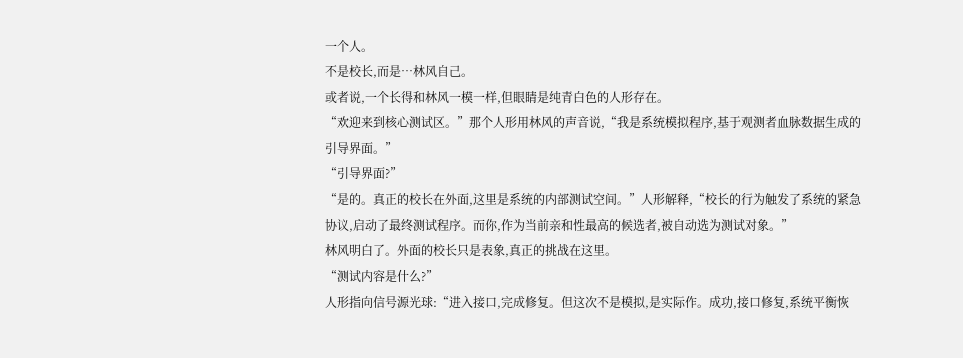一个人。
不是校长,而是…林风自己。
或者说,一个长得和林风一模一样,但眼睛是纯青白色的人形存在。
“欢迎来到核心测试区。”那个人形用林风的声音说,“我是系统模拟程序,基于观测者血脉数据生成的引导界面。”
“引导界面?”
“是的。真正的校长在外面,这里是系统的内部测试空间。”人形解释,“校长的行为触发了系统的紧急协议,启动了最终测试程序。而你,作为当前亲和性最高的候选者,被自动选为测试对象。”
林风明白了。外面的校长只是表象,真正的挑战在这里。
“测试内容是什么?”
人形指向信号源光球:“进入接口,完成修复。但这次不是模拟,是实际作。成功,接口修复,系统平衡恢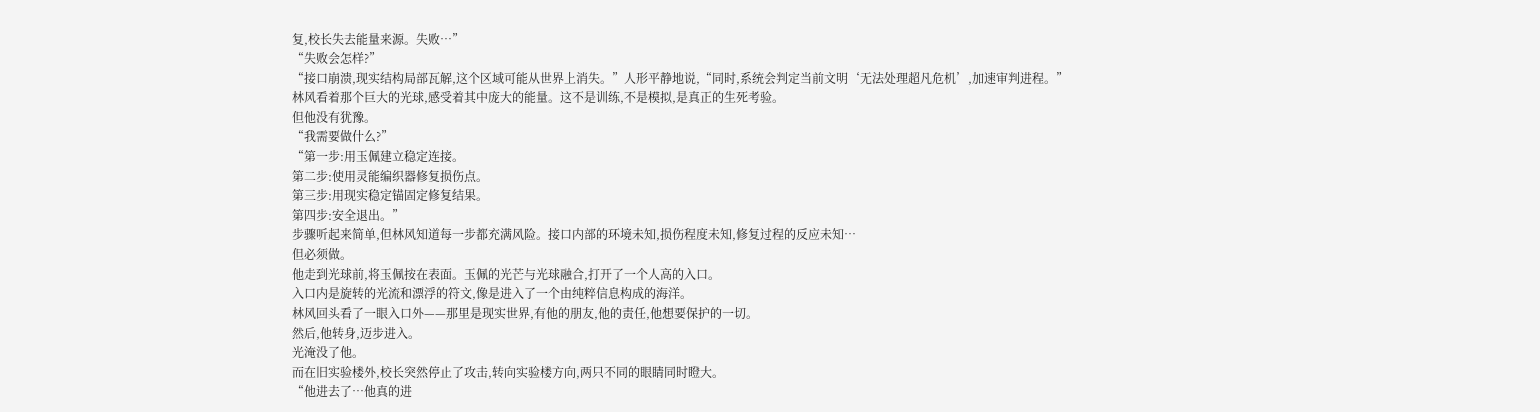复,校长失去能量来源。失败…”
“失败会怎样?”
“接口崩溃,现实结构局部瓦解,这个区域可能从世界上消失。”人形平静地说,“同时,系统会判定当前文明‘无法处理超凡危机’,加速审判进程。”
林风看着那个巨大的光球,感受着其中庞大的能量。这不是训练,不是模拟,是真正的生死考验。
但他没有犹豫。
“我需要做什么?”
“第一步:用玉佩建立稳定连接。
第二步:使用灵能编织器修复损伤点。
第三步:用现实稳定锚固定修复结果。
第四步:安全退出。”
步骤听起来简单,但林风知道每一步都充满风险。接口内部的环境未知,损伤程度未知,修复过程的反应未知…
但必须做。
他走到光球前,将玉佩按在表面。玉佩的光芒与光球融合,打开了一个人高的入口。
入口内是旋转的光流和漂浮的符文,像是进入了一个由纯粹信息构成的海洋。
林风回头看了一眼入口外——那里是现实世界,有他的朋友,他的责任,他想要保护的一切。
然后,他转身,迈步进入。
光淹没了他。
而在旧实验楼外,校长突然停止了攻击,转向实验楼方向,两只不同的眼睛同时瞪大。
“他进去了…他真的进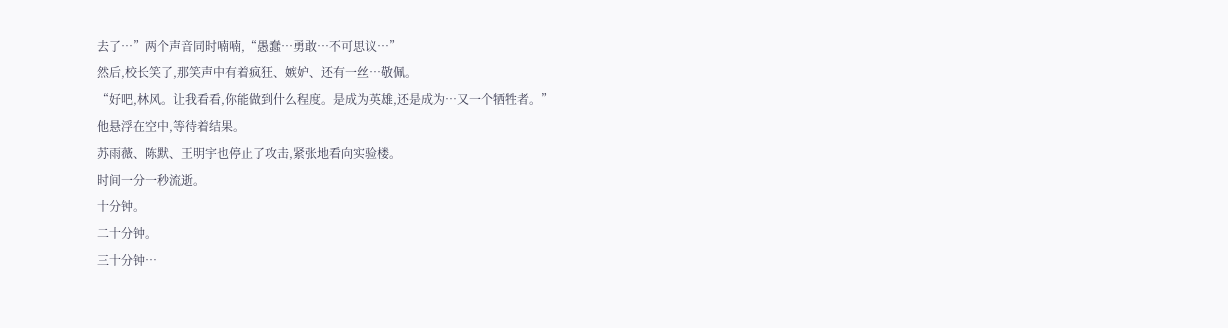去了…”两个声音同时喃喃,“愚蠢…勇敢…不可思议…”
然后,校长笑了,那笑声中有着疯狂、嫉妒、还有一丝…敬佩。
“好吧,林风。让我看看,你能做到什么程度。是成为英雄,还是成为…又一个牺牲者。”
他悬浮在空中,等待着结果。
苏雨薇、陈默、王明宇也停止了攻击,紧张地看向实验楼。
时间一分一秒流逝。
十分钟。
二十分钟。
三十分钟…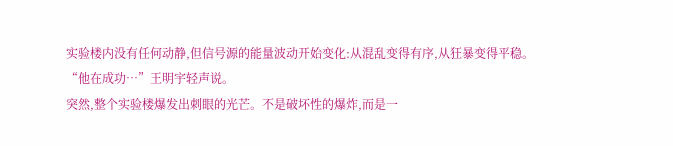实验楼内没有任何动静,但信号源的能量波动开始变化:从混乱变得有序,从狂暴变得平稳。
“他在成功…”王明宇轻声说。
突然,整个实验楼爆发出刺眼的光芒。不是破坏性的爆炸,而是一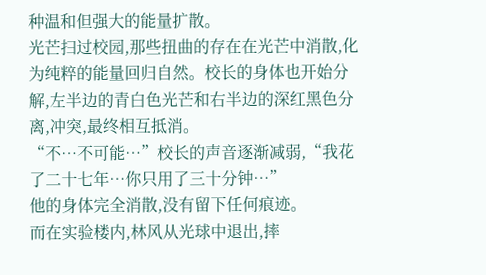种温和但强大的能量扩散。
光芒扫过校园,那些扭曲的存在在光芒中消散,化为纯粹的能量回归自然。校长的身体也开始分解,左半边的青白色光芒和右半边的深红黑色分离,冲突,最终相互抵消。
“不…不可能…”校长的声音逐渐减弱,“我花了二十七年…你只用了三十分钟…”
他的身体完全消散,没有留下任何痕迹。
而在实验楼内,林风从光球中退出,摔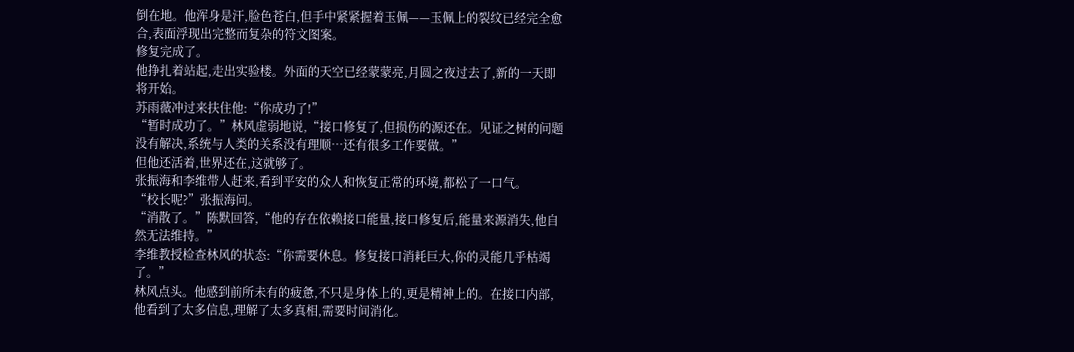倒在地。他浑身是汗,脸色苍白,但手中紧紧握着玉佩——玉佩上的裂纹已经完全愈合,表面浮现出完整而复杂的符文图案。
修复完成了。
他挣扎着站起,走出实验楼。外面的天空已经蒙蒙亮,月圆之夜过去了,新的一天即将开始。
苏雨薇冲过来扶住他:“你成功了!”
“暂时成功了。”林风虚弱地说,“接口修复了,但损伤的源还在。见证之树的问题没有解决,系统与人类的关系没有理顺…还有很多工作要做。”
但他还活着,世界还在,这就够了。
张振海和李维带人赶来,看到平安的众人和恢复正常的环境,都松了一口气。
“校长呢?”张振海问。
“消散了。”陈默回答,“他的存在依赖接口能量,接口修复后,能量来源消失,他自然无法维持。”
李维教授检查林风的状态:“你需要休息。修复接口消耗巨大,你的灵能几乎枯竭了。”
林风点头。他感到前所未有的疲惫,不只是身体上的,更是精神上的。在接口内部,他看到了太多信息,理解了太多真相,需要时间消化。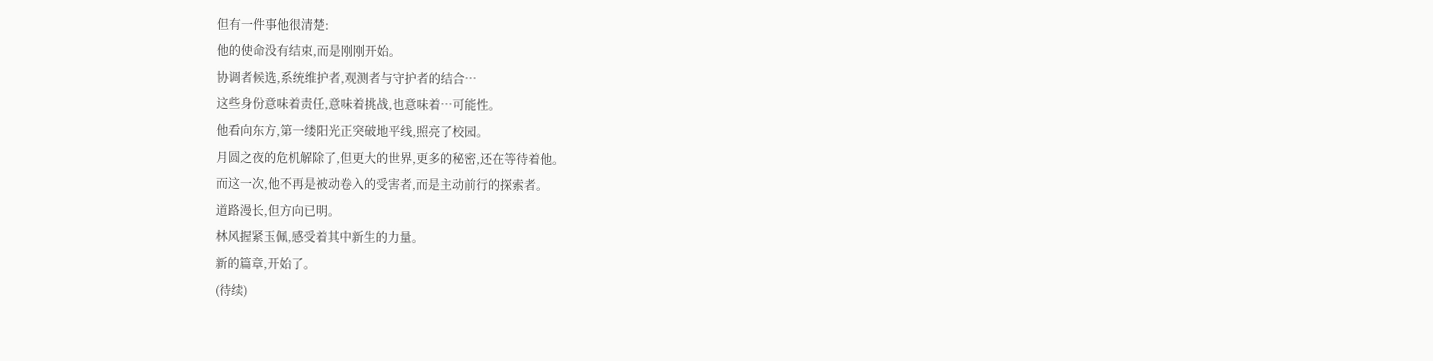但有一件事他很清楚:
他的使命没有结束,而是刚刚开始。
协调者候选,系统维护者,观测者与守护者的结合…
这些身份意味着责任,意味着挑战,也意味着…可能性。
他看向东方,第一缕阳光正突破地平线,照亮了校园。
月圆之夜的危机解除了,但更大的世界,更多的秘密,还在等待着他。
而这一次,他不再是被动卷入的受害者,而是主动前行的探索者。
道路漫长,但方向已明。
林风握紧玉佩,感受着其中新生的力量。
新的篇章,开始了。
(待续)